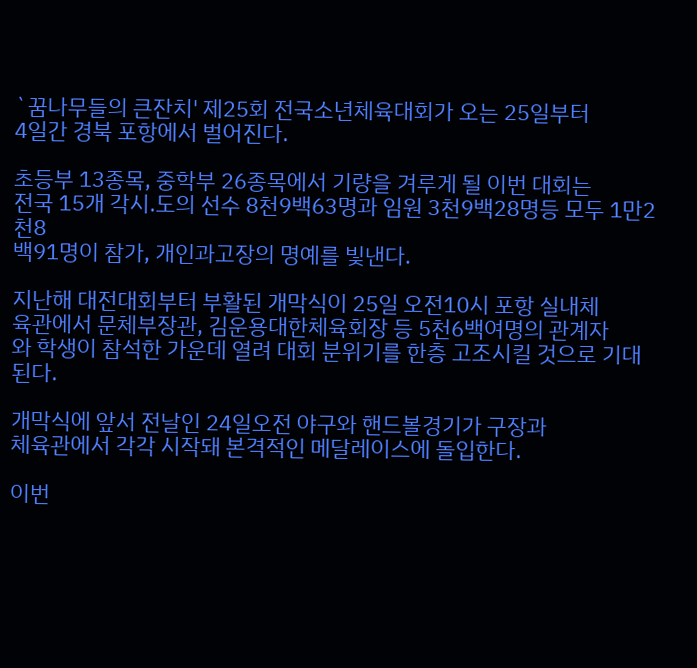`꿈나무들의 큰잔치' 제25회 전국소년체육대회가 오는 25일부터
4일간 경북 포항에서 벌어진다.

초등부 13종목, 중학부 26종목에서 기량을 겨루게 될 이번 대회는
전국 15개 각시.도의 선수 8천9백63명과 임원 3천9백28명등 모두 1만2천8
백91명이 참가, 개인과고장의 명예를 빛낸다.

지난해 대전대회부터 부활된 개막식이 25일 오전10시 포항 실내체
육관에서 문체부장관, 김운용대한체육회장 등 5천6백여명의 관계자
와 학생이 참석한 가운데 열려 대회 분위기를 한층 고조시킬 것으로 기대
된다.

개막식에 앞서 전날인 24일오전 야구와 핸드볼경기가 구장과
체육관에서 각각 시작돼 본격적인 메달레이스에 돌입한다.

이번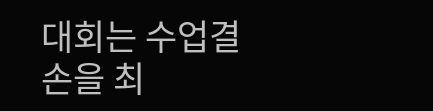대회는 수업결손을 최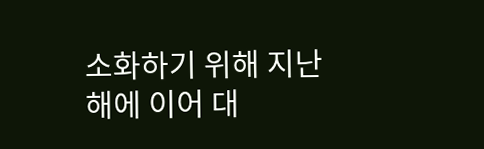소화하기 위해 지난해에 이어 대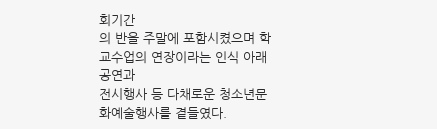회기간
의 반을 주말에 포함시켰으며 학교수업의 연장이라는 인식 아래 공연과
전시행사 등 다채로운 청소년문화예술행사를 곁들였다.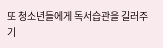또 청소년들에게 독서습관을 길러주기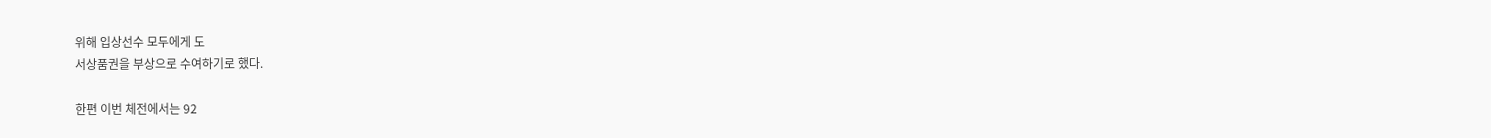위해 입상선수 모두에게 도
서상품권을 부상으로 수여하기로 했다.

한편 이번 체전에서는 92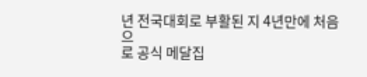년 전국대회로 부활된 지 4년만에 처음으
로 공식 메달집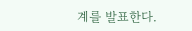계를 발표한다.